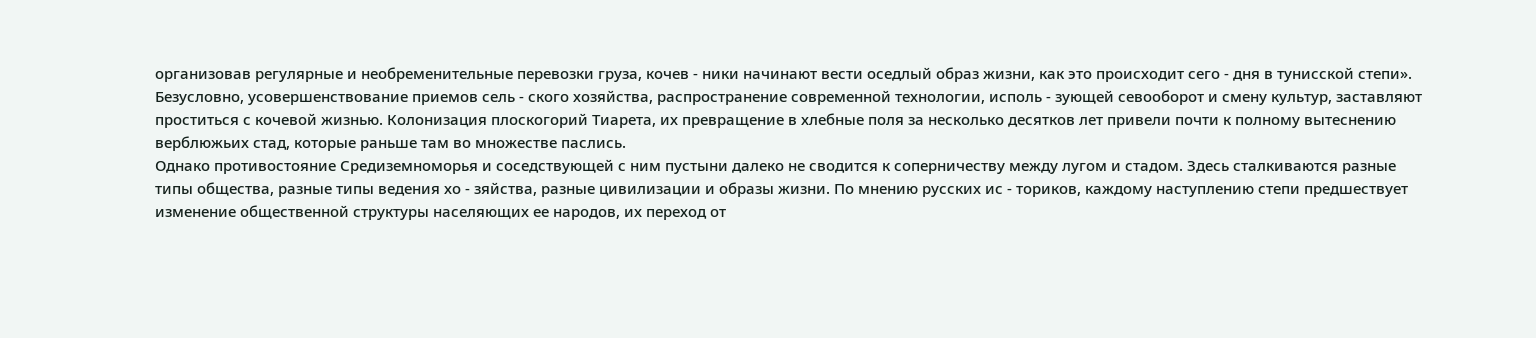организовав регулярные и необременительные перевозки груза, кочев - ники начинают вести оседлый образ жизни, как это происходит сего - дня в тунисской степи». Безусловно, усовершенствование приемов сель - ского хозяйства, распространение современной технологии, исполь - зующей севооборот и смену культур, заставляют проститься с кочевой жизнью. Колонизация плоскогорий Тиарета, их превращение в хлебные поля за несколько десятков лет привели почти к полному вытеснению верблюжьих стад, которые раньше там во множестве паслись.
Однако противостояние Средиземноморья и соседствующей с ним пустыни далеко не сводится к соперничеству между лугом и стадом. Здесь сталкиваются разные типы общества, разные типы ведения хо - зяйства, разные цивилизации и образы жизни. По мнению русских ис - ториков, каждому наступлению степи предшествует изменение общественной структуры населяющих ее народов, их переход от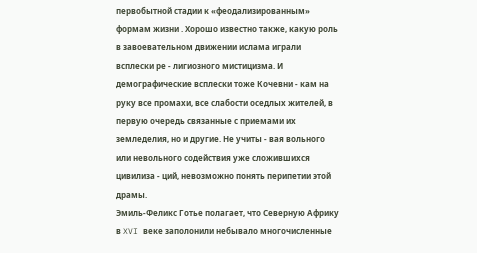первобытной стадии к «феодализированным» формам жизни . Хорошо известно также, какую роль в завоевательном движении ислама играли всплески ре - лигиозного мистицизма. И демографические всплески тоже Кочевни - кам на руку все промахи, все слабости оседлых жителей, в первую очередь связанные с приемами их земледелия, но и другие. Не учиты - вая вольного или невольного содействия уже сложившихся цивилиза - ций, невозможно понять перипетии этой драмы.
Эмиль-Феликс Готье полагает, что Северную Африку в XVI веке заполонили небывало многочисленные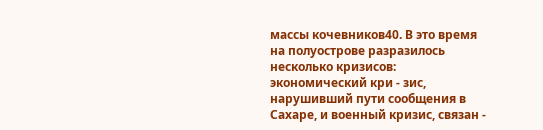массы кочевников40. В это время на полуострове разразилось несколько кризисов: экономический кри - зис, нарушивший пути сообщения в Сахаре, и военный кризис, связан -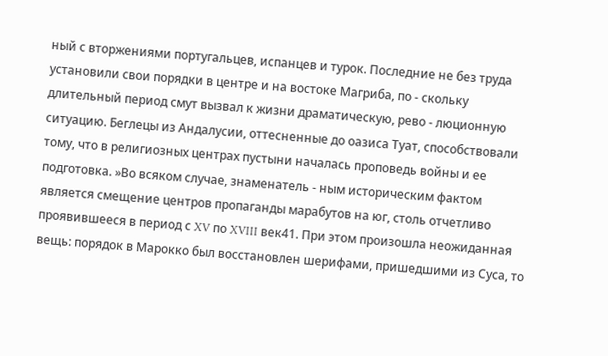ный с вторжениями португальцев, испанцев и турок. Последние не без труда установили свои порядки в центре и на востоке Магриба, по - скольку длительный период смут вызвал к жизни драматическую, рево - люционную ситуацию. Беглецы из Андалусии, оттесненные до оазиса Туат, способствовали тому, что в религиозных центрах пустыни началась проповедь войны и ее подготовка. »Во всяком случае, знаменатель - ным историческим фактом является смещение центров пропаганды марабутов на юг, столь отчетливо проявившееся в период с XV по XVIII век41. При этом произошла неожиданная вещь: порядок в Марокко был восстановлен шерифами, пришедшими из Суса, то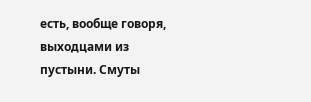есть, вообще говоря, выходцами из пустыни. Смуты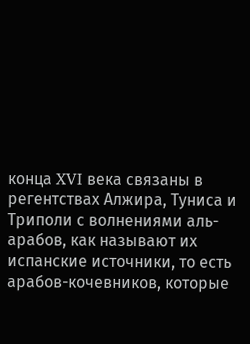конца XVI века связаны в регентствах Алжира, Туниса и Триполи с волнениями аль-арабов, как называют их испанские источники, то есть арабов-кочевников, которые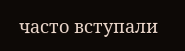часто вступали